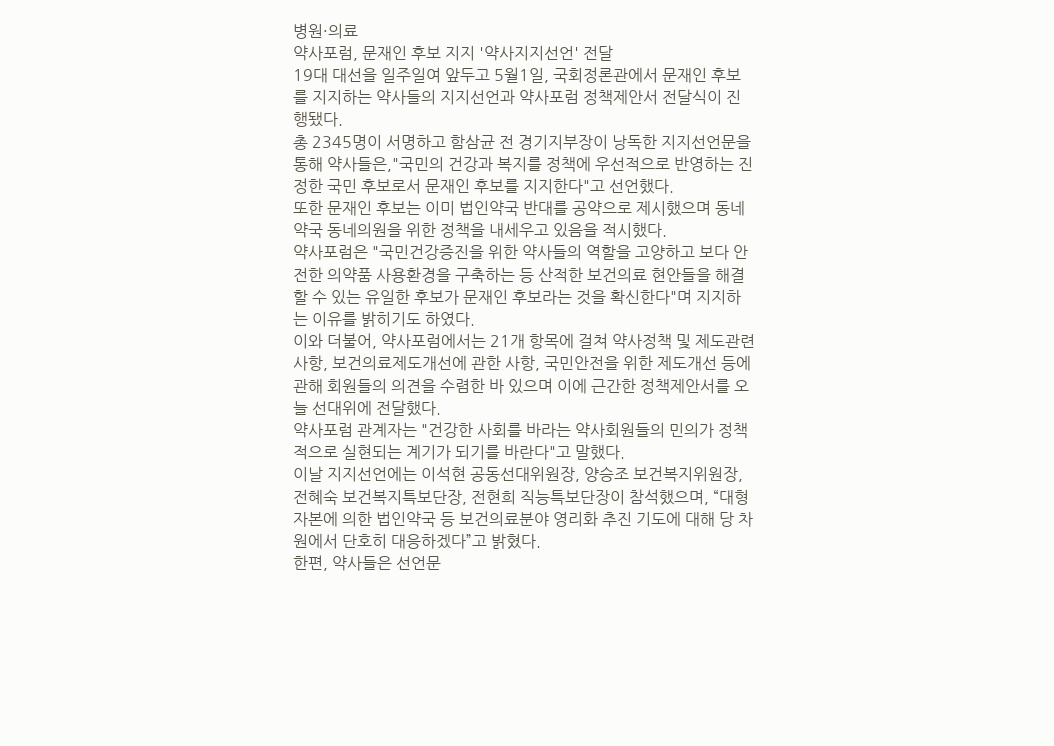병원·의료
약사포럼, 문재인 후보 지지 '약사지지선언' 전달
19대 대선을 일주일여 앞두고 5월1일, 국회정론관에서 문재인 후보를 지지하는 약사들의 지지선언과 약사포럼 정책제안서 전달식이 진행됐다.
총 2345명이 서명하고 함삼균 전 경기지부장이 낭독한 지지선언문을 통해 약사들은,"국민의 건강과 복지를 정책에 우선적으로 반영하는 진정한 국민 후보로서 문재인 후보를 지지한다"고 선언했다.
또한 문재인 후보는 이미 법인약국 반대를 공약으로 제시했으며 동네약국 동네의원을 위한 정책을 내세우고 있음을 적시했다.
약사포럼은 "국민건강증진을 위한 약사들의 역할을 고양하고 보다 안전한 의약품 사용환경을 구축하는 등 산적한 보건의료 현안들을 해결할 수 있는 유일한 후보가 문재인 후보라는 것을 확신한다"며 지지하는 이유를 밝히기도 하였다.
이와 더불어, 약사포럼에서는 21개 항목에 걸쳐 약사정책 및 제도관련사항, 보건의료제도개선에 관한 사항, 국민안전을 위한 제도개선 등에 관해 회원들의 의견을 수렴한 바 있으며 이에 근간한 정책제안서를 오늘 선대위에 전달했다.
약사포럼 관계자는 "건강한 사회를 바라는 약사회원들의 민의가 정책적으로 실현되는 계기가 되기를 바란다"고 말했다.
이날 지지선언에는 이석현 공동선대위원장, 양승조 보건복지위원장, 전혜숙 보건복지특보단장, 전현희 직능특보단장이 참석했으며, “대형자본에 의한 법인약국 등 보건의료분야 영리화 추진 기도에 대해 당 차원에서 단호히 대응하겠다”고 밝혔다.
한편, 약사들은 선언문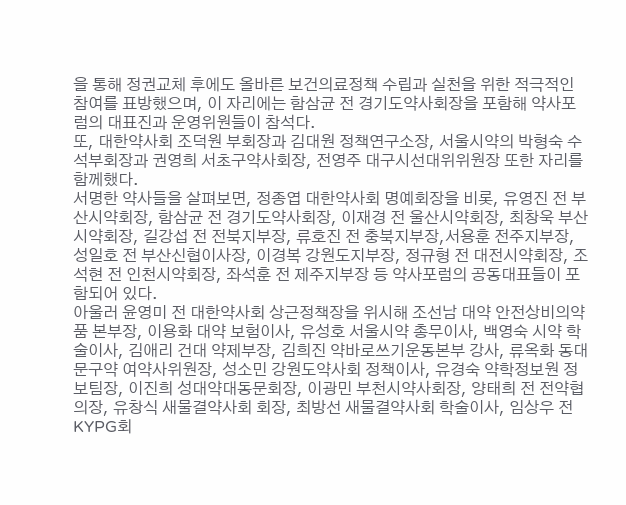을 통해 정권교체 후에도 올바른 보건의료정책 수립과 실천을 위한 적극적인 참여를 표방했으며, 이 자리에는 함삼균 전 경기도약사회장을 포함해 약사포럼의 대표진과 운영위원들이 참석다.
또, 대한약사회 조덕원 부회장과 김대원 정책연구소장, 서울시약의 박형숙 수석부회장과 권영희 서초구약사회장, 전영주 대구시선대위위원장 또한 자리를 함께했다.
서명한 약사들을 살펴보면, 정종엽 대한약사회 명예회장을 비롯, 유영진 전 부산시약회장, 함삼균 전 경기도약사회장, 이재경 전 울산시약회장, 최창욱 부산시약회장, 길강섭 전 전북지부장, 류호진 전 충북지부장,서용훈 전주지부장, 성일호 전 부산신협이사장, 이경복 강원도지부장, 정규형 전 대전시약회장, 조석현 전 인천시약회장, 좌석훈 전 제주지부장 등 약사포럼의 공동대표들이 포함되어 있다.
아울러 윤영미 전 대한약사회 상근정책장을 위시해 조선남 대약 안전상비의약품 본부장, 이용화 대약 보험이사, 유성호 서울시약 총무이사, 백영숙 시약 학술이사, 김애리 건대 약제부장, 김희진 약바로쓰기운동본부 강사, 류옥화 동대문구약 여약사위원장, 성소민 강원도약사회 정책이사, 유경숙 약학정보원 정보팀장, 이진희 성대약대동문회장, 이광민 부천시약사회장, 양태희 전 전약협의장, 유창식 새물결약사회 회장, 최방선 새물결약사회 학술이사, 임상우 전 KYPG회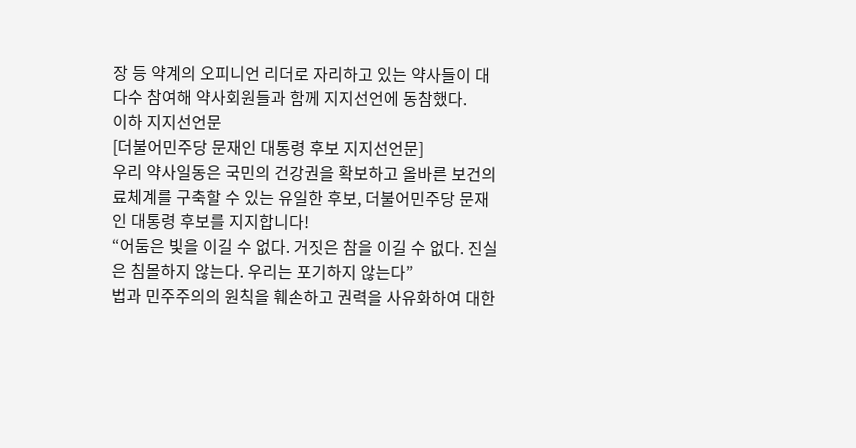장 등 약계의 오피니언 리더로 자리하고 있는 약사들이 대다수 참여해 약사회원들과 함께 지지선언에 동참했다.
이하 지지선언문
[더불어민주당 문재인 대통령 후보 지지선언문]
우리 약사일동은 국민의 건강권을 확보하고 올바른 보건의료체계를 구축할 수 있는 유일한 후보, 더불어민주당 문재인 대통령 후보를 지지합니다!
“어둠은 빛을 이길 수 없다. 거짓은 참을 이길 수 없다. 진실은 침몰하지 않는다. 우리는 포기하지 않는다”
법과 민주주의의 원칙을 훼손하고 권력을 사유화하여 대한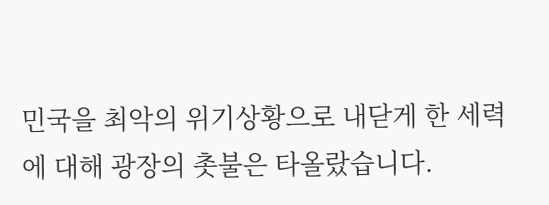민국을 최악의 위기상황으로 내닫게 한 세력에 대해 광장의 촛불은 타올랐습니다.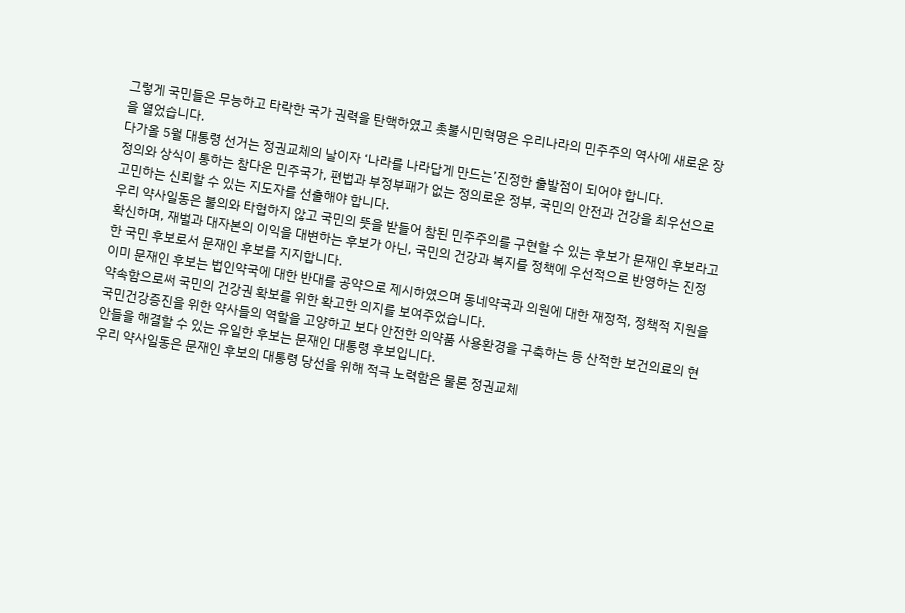그렇게 국민들은 무능하고 타락한 국가 권력을 탄핵하였고 촛불시민혁명은 우리나라의 민주주의 역사에 새로운 장을 열었습니다.
다가올 5월 대통령 선거는 정권교체의 날이자 ‘나라를 나라답게 만드는’진정한 출발점이 되어야 합니다.
정의와 상식이 통하는 참다운 민주국가, 편법과 부정부패가 없는 정의로운 정부, 국민의 안전과 건강을 최우선으로 고민하는 신뢰할 수 있는 지도자를 선출해야 합니다.
우리 약사일동은 불의와 타협하지 않고 국민의 뜻을 받들어 참된 민주주의를 구현할 수 있는 후보가 문재인 후보라고 확신하며, 재벌과 대자본의 이익을 대변하는 후보가 아닌, 국민의 건강과 복지를 정책에 우선적으로 반영하는 진정한 국민 후보로서 문재인 후보를 지지합니다.
이미 문재인 후보는 법인약국에 대한 반대를 공약으로 제시하였으며 동네약국과 의원에 대한 재정적, 정책적 지원을 약속함으로써 국민의 건강권 확보를 위한 확고한 의지를 보여주었습니다.
국민건강증진을 위한 약사들의 역할을 고양하고 보다 안전한 의약품 사용환경을 구축하는 등 산적한 보건의료의 현안들을 해결할 수 있는 유일한 후보는 문재인 대통령 후보입니다.
우리 약사일동은 문재인 후보의 대통령 당선을 위해 적극 노력함은 물론 정권교체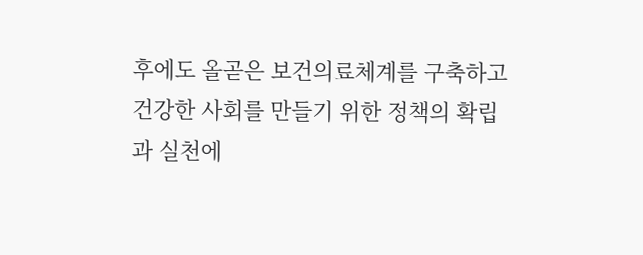후에도 올곧은 보건의료체계를 구축하고 건강한 사회를 만들기 위한 정책의 확립과 실천에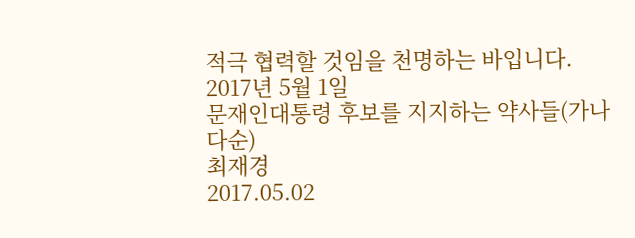적극 협력할 것임을 천명하는 바입니다.
2017년 5월 1일
문재인대통령 후보를 지지하는 약사들(가나다순)
최재경
2017.05.02